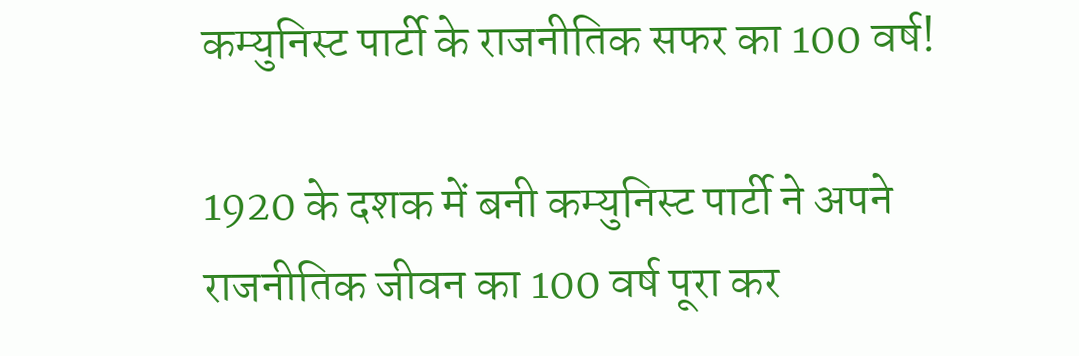कम्युनिस्ट पार्टी के राजनीतिक सफर का 100 वर्ष!

1920 के दशक में बनी कम्युनिस्ट पार्टी ने अपने राजनीतिक जीवन का 100 वर्ष पूरा कर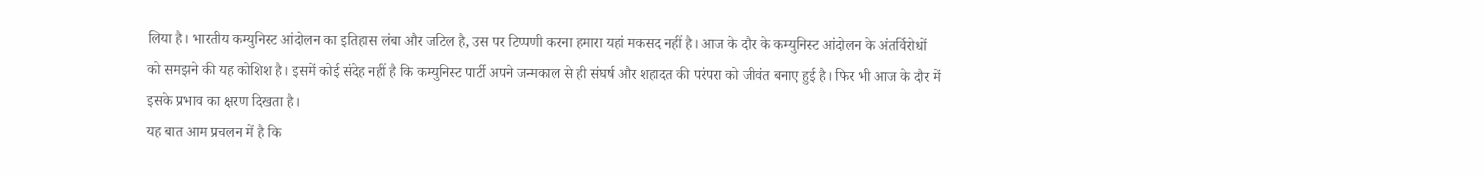लिया है। भारतीय कम्युनिस्ट आंदोलन का इतिहास लंबा और जटिल है, उस पर टिप्पणी करना हमारा यहां मकसद नहीं है। आज के दौर के कम्युनिस्ट आंदोलन के अंतर्विरोधों को समझने की यह कोशिश है। इसमें कोई संदेह नहीं है कि कम्युनिस्ट पार्टी अपने जन्मकाल से ही संघर्ष और शहादत की परंपरा को जीवंत बनाए हुई है। फिर भी आज के दौर में इसके प्रभाव का क्षरण दिखता है।
यह बात आम प्रचलन में है कि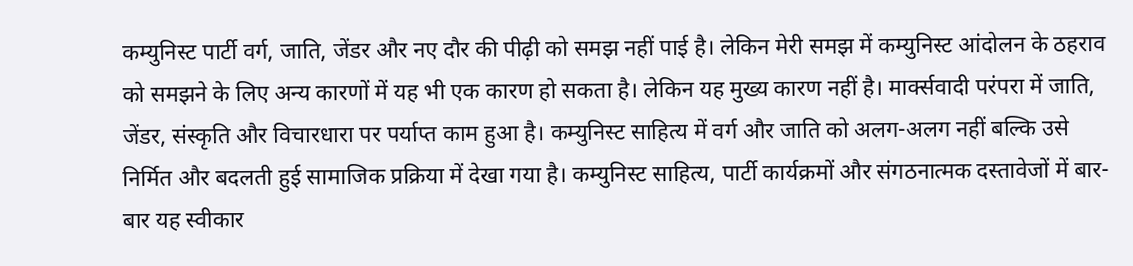कम्युनिस्ट पार्टी वर्ग, जाति, जेंडर और नए दौर की पीढ़ी को समझ नहीं पाई है। लेकिन मेरी समझ में कम्युनिस्ट आंदोलन के ठहराव को समझने के लिए अन्य कारणों में यह भी एक कारण हो सकता है। लेकिन यह मुख्य कारण नहीं है। मार्क्सवादी परंपरा में जाति, जेंडर, संस्कृति और विचारधारा पर पर्याप्त काम हुआ है। कम्युनिस्ट साहित्य में वर्ग और जाति को अलग-अलग नहीं बल्कि उसे निर्मित और बदलती हुई सामाजिक प्रक्रिया में देखा गया है। कम्युनिस्ट साहित्य, पार्टी कार्यक्रमों और संगठनात्मक दस्तावेजों में बार-बार यह स्वीकार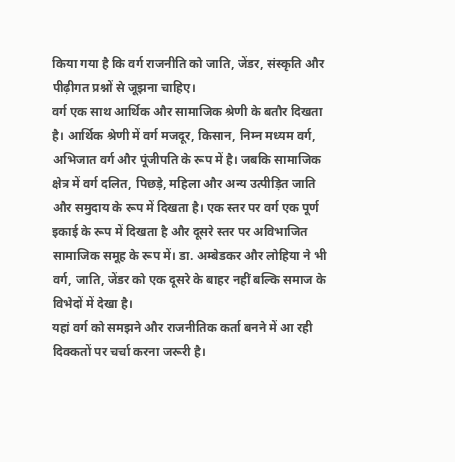किया गया है कि वर्ग राजनीति को जाति, जेंडर, संस्कृति और पीढ़ीगत प्रश्नों से जूझना चाहिए।
वर्ग एक साथ आर्थिक और सामाजिक श्रेणी के बतौर दिखता है। आर्थिक श्रेणी में वर्ग मजदूर, किसान, निम्न मध्यम वर्ग, अभिजात वर्ग और पूंजीपति के रूप में है। जबकि सामाजिक क्षेत्र में वर्ग दलित, पिछड़े, महिला और अन्य उत्पीड़ित जाति और समुदाय के रूप में दिखता है। एक स्तर पर वर्ग एक पूर्ण इकाई के रूप में दिखता है और दूसरे स्तर पर अविभाजित सामाजिक समूह के रूप में। डा. अम्बेडकर और लोहिया ने भी वर्ग, जाति, जेंडर को एक दूसरे के बाहर नहीं बल्कि समाज के विभेदों में देखा है।
यहां वर्ग को समझने और राजनीतिक कर्ता बनने में आ रही दिक्कतों पर चर्चा करना जरूरी है।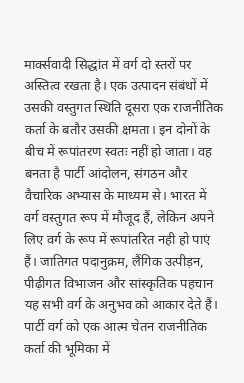मार्क्सवादी सिद्धांत में वर्ग दो स्तरों पर अस्तित्व रखता है। एक उत्पादन संबंधों में उसकी वस्तुगत स्थिति दूसरा एक राजनीतिक कर्ता के बतौर उसकी क्षमता। इन दोनों के बीच में रूपांतरण स्वतः नहीं हो जाता। वह बनता है पार्टी आंदोलन, संगठन और वैचारिक अभ्यास के माध्यम से। भारत में वर्ग वस्तुगत रूप में मौजूद हैं, लेकिन अपने लिए वर्ग के रूप में रूपांतरित नही हो पाएं हैं। जातिगत पदानुक्रम, लैंगिक उत्पीड़न, पीढ़ीगत विभाजन और सांस्कृतिक पहचान यह सभी वर्ग के अनुभव को आकार देते हैं।
पार्टी वर्ग को एक आत्म चेतन राजनीतिक कर्ता की भूमिका में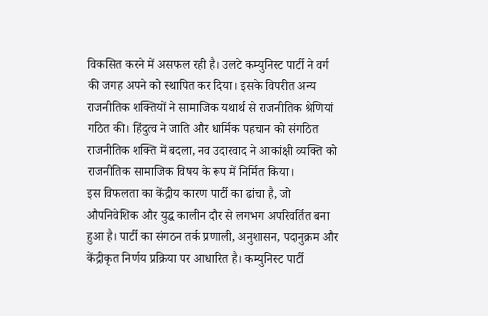विकसित करने में असफल रही है। उलटे कम्युनिस्ट पार्टी ने वर्ग की जगह अपने को स्थापित कर दिया। इसके विपरीत अन्य राजनीतिक शक्तियों ने सामाजिक यथार्थ से राजनीतिक श्रेणियां गठित की। हिंदुत्व ने जाति और धार्मिक पहचान को संगठित राजनीतिक शक्ति में बदला, नव उदारवाद ने आकांक्षी व्यक्ति को राजनीतिक सामाजिक विषय के रूप में निर्मित किया।
इस विफलता का केंद्रीय कारण पार्टी का ढांचा है, जो औपनिवेशिक और युद्ध कालीन दौर से लगभग अपरिवर्तित बना हुआ है। पार्टी का संगठन तर्क प्रणाली, अनुशासन, पदानुक्रम और केंद्रीकृत निर्णय प्रक्रिया पर आधारित है। कम्युनिस्ट पार्टी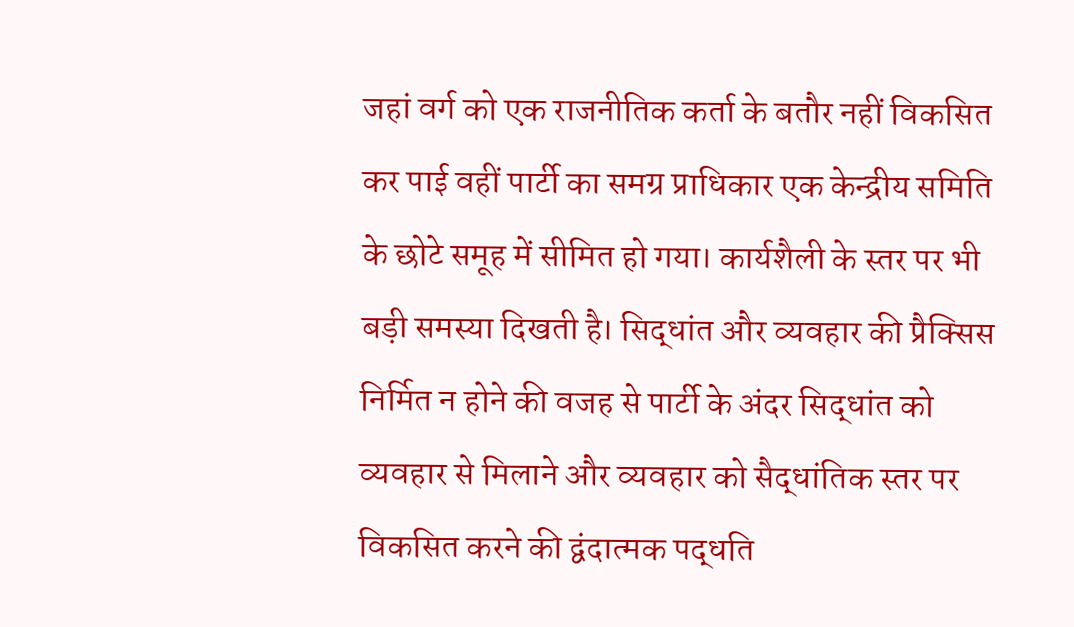जहां वर्ग को एक राजनीतिक कर्ता के बतौर नहीं विकसित कर पाई वहीं पार्टी का समग्र प्राधिकार एक केन्द्रीय समिति के छोटे समूह में सीमित हो गया। कार्यशैली के स्तर पर भी बड़ी समस्या दिखती है। सिद्धांत और व्यवहार की प्रैक्सिस निर्मित न होने की वजह से पार्टी के अंदर सिद्धांत को व्यवहार से मिलाने और व्यवहार को सैद्धांतिक स्तर पर विकसित करने की द्वंदात्मक पद्धति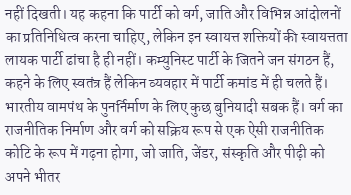नहीं दिखती। यह कहना कि पार्टी को वर्ग, जाति और विभिन्न आंदोलनों का प्रतिनिधित्व करना चाहिए, लेकिन इन स्वायत्त शक्तियों की स्वायत्तता लायक पार्टी ढांचा है ही नहीं। कम्युनिस्ट पार्टी के जितने जन संगठन हैं, कहने के लिए स्वतंत्र हैं लेकिन व्यवहार में पार्टी कमांड में ही चलते हैं।
भारतीय वामपंथ के पुनर्निर्माण के लिए कुछ बुनियादी सबक हैं। वर्ग का राजनीतिक निर्माण और वर्ग को सक्रिय रूप से एक ऐसी राजनीतिक कोटि के रूप में गढ़ना होगा, जो जाति, जेंडर, संस्कृति और पीढ़ी को अपने भीतर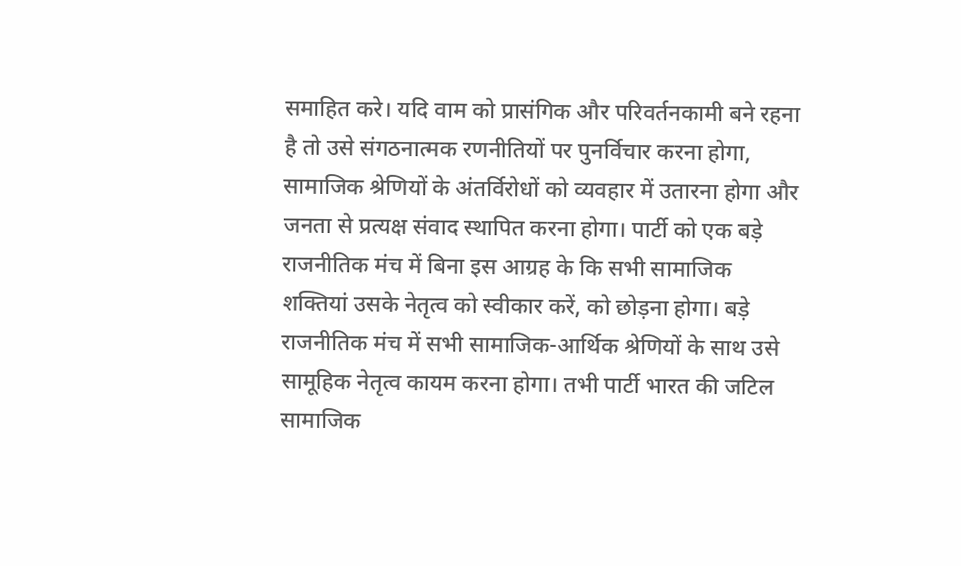समाहित करे। यदि वाम को प्रासंगिक और परिवर्तनकामी बने रहना है तो उसे संगठनात्मक रणनीतियों पर पुनर्विचार करना होगा, सामाजिक श्रेणियों के अंतर्विरोधों को व्यवहार में उतारना होगा और जनता से प्रत्यक्ष संवाद स्थापित करना होगा। पार्टी को एक बड़े राजनीतिक मंच में बिना इस आग्रह के कि सभी सामाजिक शक्तियां उसके नेतृत्व को स्वीकार करें, को छोड़ना होगा। बड़े राजनीतिक मंच में सभी सामाजिक-आर्थिक श्रेणियों के साथ उसे सामूहिक नेतृत्व कायम करना होगा। तभी पार्टी भारत की जटिल सामाजिक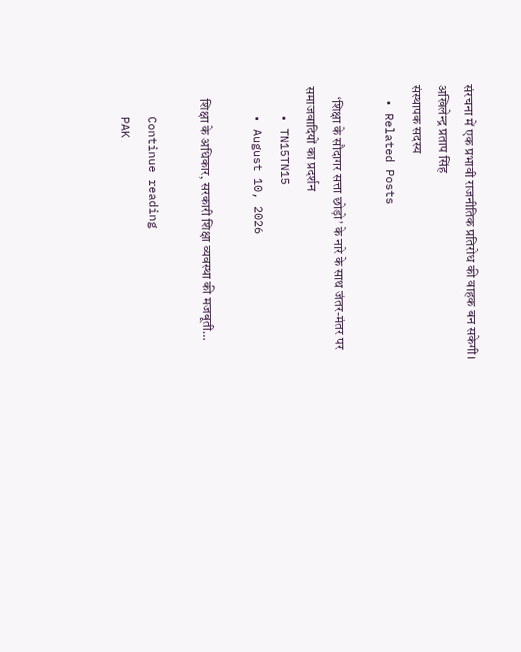संरचना में एक प्रभावी राजनीतिक प्रतिरोध की वाहक बन सकेगी।
अखिलेन्द्र प्रताप सिंह
संस्थापक सदस्य
  • Related Posts

    ‘शिक्षा के सौदागर सत्ता छोड़ो’ के नारे के साथ जंतर-मंतर पर समाजवादियों का प्रदर्शन
    • TN15TN15
    • August 10, 2026

    शिक्षा के अधिकार, सरकारी शिक्षा व्यवस्था की मजबूती…

    Continue reading
    PAK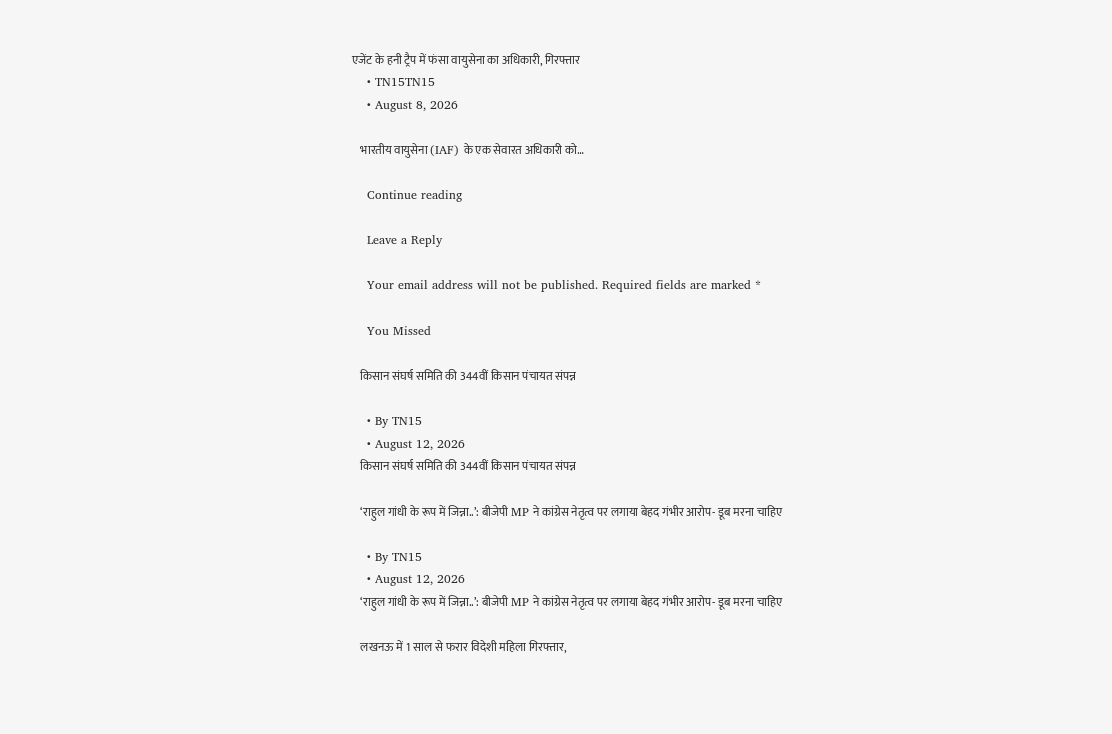एजेंट के हनी ट्रैप में फंसा वायुसेना का अधिकारी, गिरफ्तार
    • TN15TN15
    • August 8, 2026

    भारतीय वायुसेना (IAF) के एक सेवारत अधिकारी को…

    Continue reading

    Leave a Reply

    Your email address will not be published. Required fields are marked *

    You Missed

    किसान संघर्ष समिति की 344वीं किसान पंचायत संपन्न

    • By TN15
    • August 12, 2026
    किसान संघर्ष समिति की 344वीं किसान पंचायत संपन्न

    ‘राहुल गांधी के रूप में जिन्ना..’: बीजेपी MP ने कांग्रेस नेतृत्व पर लगाया बेहद गंभीर आरोप- डूब मरना चाहिए

    • By TN15
    • August 12, 2026
    ‘राहुल गांधी के रूप में जिन्ना..’: बीजेपी MP ने कांग्रेस नेतृत्व पर लगाया बेहद गंभीर आरोप- डूब मरना चाहिए

    लखनऊ में 1 साल से फरार विदेशी महिला गिरफ्तार,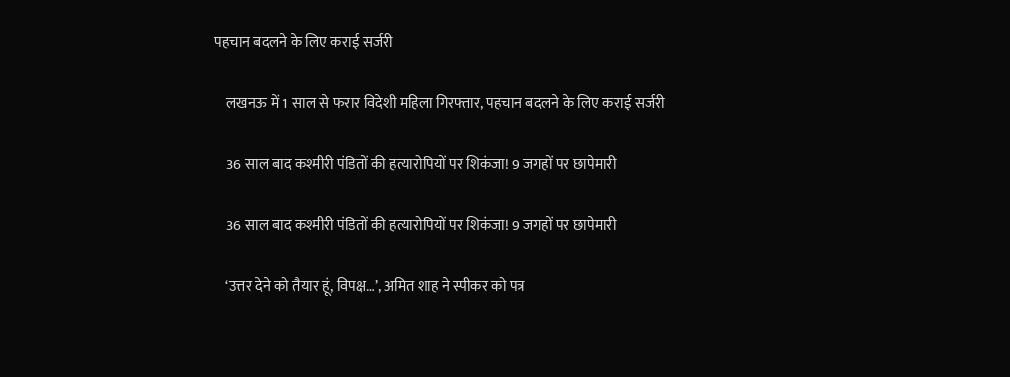पहचान बदलने के लिए कराई सर्जरी

    लखनऊ में 1 साल से फरार विदेशी महिला गिरफ्तार, पहचान बदलने के लिए कराई सर्जरी

    36 साल बाद कश्मीरी पंडितों की हत्यारोपियों पर शिकंजा! 9 जगहों पर छापेमारी

    36 साल बाद कश्मीरी पंडितों की हत्यारोपियों पर शिकंजा! 9 जगहों पर छापेमारी

    ‘उत्तर देने को तैयार हूं, विपक्ष…’, अमित शाह ने स्पीकर को पत्र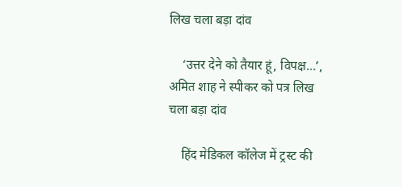लिख चला बड़ा दांव

    ‘उत्तर देने को तैयार हूं, विपक्ष…’, अमित शाह ने स्पीकर को पत्र लिख चला बड़ा दांव

    हिंद मेडिकल कॉलेज में ट्रस्ट की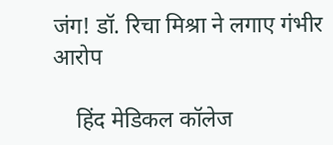जंग! डॉ. रिचा मिश्रा ने लगाए गंभीर आरोप

    हिंद मेडिकल कॉलेज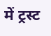में ट्रस्ट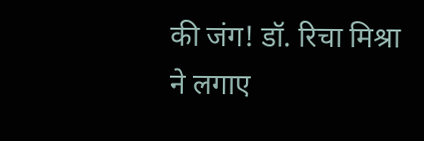की जंग! डॉ. रिचा मिश्रा ने लगाए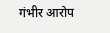गंभीर आरोप